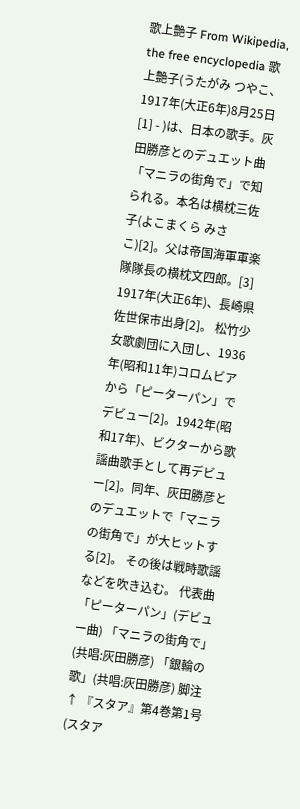歌上艶子 From Wikipedia, the free encyclopedia 歌上艶子(うたがみ つやこ、1917年(大正6年)8月25日[1] - )は、日本の歌手。灰田勝彦とのデュエット曲「マニラの街角で」で知られる。本名は横枕三佐子(よこまくら みさこ)[2]。父は帝国海軍軍楽隊隊長の横枕文四郎。[3] 1917年(大正6年)、長崎県佐世保市出身[2]。 松竹少女歌劇団に入団し、1936年(昭和11年)コロムビアから「ピーターパン」でデビュー[2]。1942年(昭和17年)、ビクターから歌謡曲歌手として再デビュー[2]。同年、灰田勝彦とのデュエットで「マニラの街角で」が大ヒットする[2]。 その後は戦時歌謡などを吹き込む。 代表曲 「ピーターパン」(デビュー曲) 「マニラの街角で」(共唱:灰田勝彦) 「銀輪の歌」(共唱:灰田勝彦) 脚注 ↑ 『スタア』第4巻第1号(スタア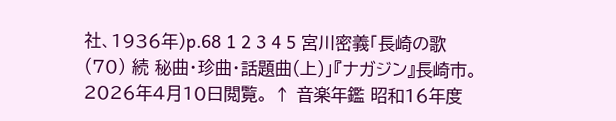社、1936年)p.68 1 2 3 4 5 宮川密義「長崎の歌 (70) 続 秘曲・珍曲・話題曲(上)」『ナガジン』長崎市。2026年4月10日閲覧。 ↑ 音楽年鑑 昭和16年度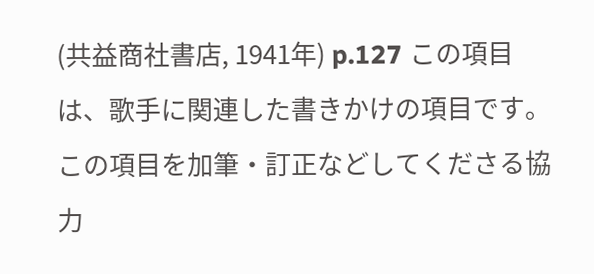(共益商社書店, 1941年) p.127 この項目は、歌手に関連した書きかけの項目です。この項目を加筆・訂正などしてくださる協力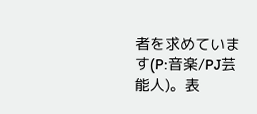者を求めています(P:音楽/PJ芸能人)。表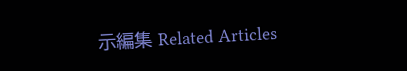示編集 Related Articles